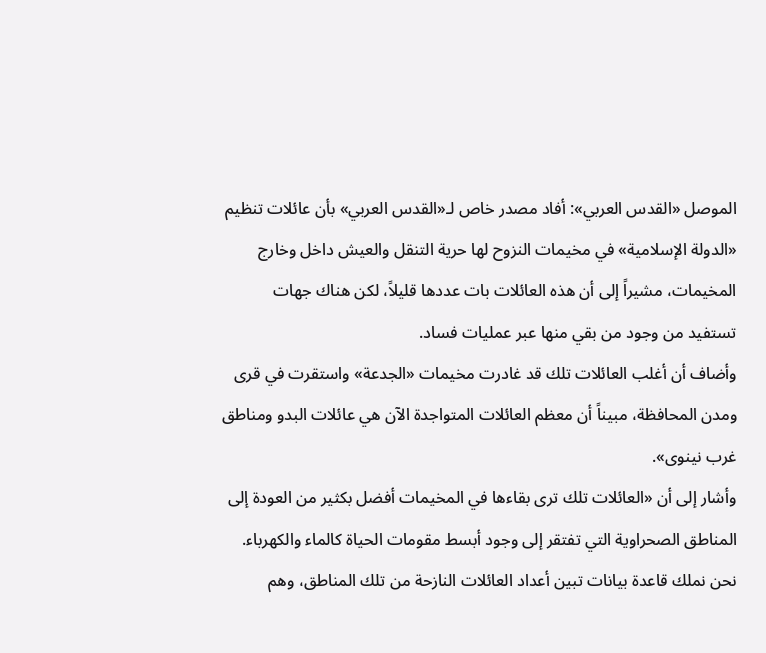الموصل «القدس العربي»: أفاد مصدر خاص لـ«القدس العربي» بأن عائلات تنظيم «الدولة الإسلامية» في مخيمات النزوح لها حرية التنقل والعيش داخل وخارج المخيمات، مشيراً إلى أن هذه العائلات بات عددها قليلاً، لكن هناك جهات تستفيد من وجود من بقي منها عبر عمليات فساد.
وأضاف أن أغلب العائلات تلك قد غادرت مخيمات «الجدعة» واستقرت في قرى ومدن المحافظة، مبيناً أن معظم العائلات المتواجدة الآن هي عائلات البدو ومناطق غرب نينوى».
وأشار إلى أن «العائلات تلك ترى بقاءها في المخيمات أفضل بكثير من العودة إلى المناطق الصحراوية التي تفتقر إلى وجود أبسط مقومات الحياة كالماء والكهرباء. نحن نملك قاعدة بيانات تبين أعداد العائلات النازحة من تلك المناطق، وهم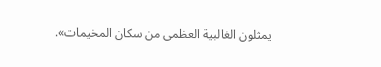يمثلون الغالبية العظمى من سكان المخيمات».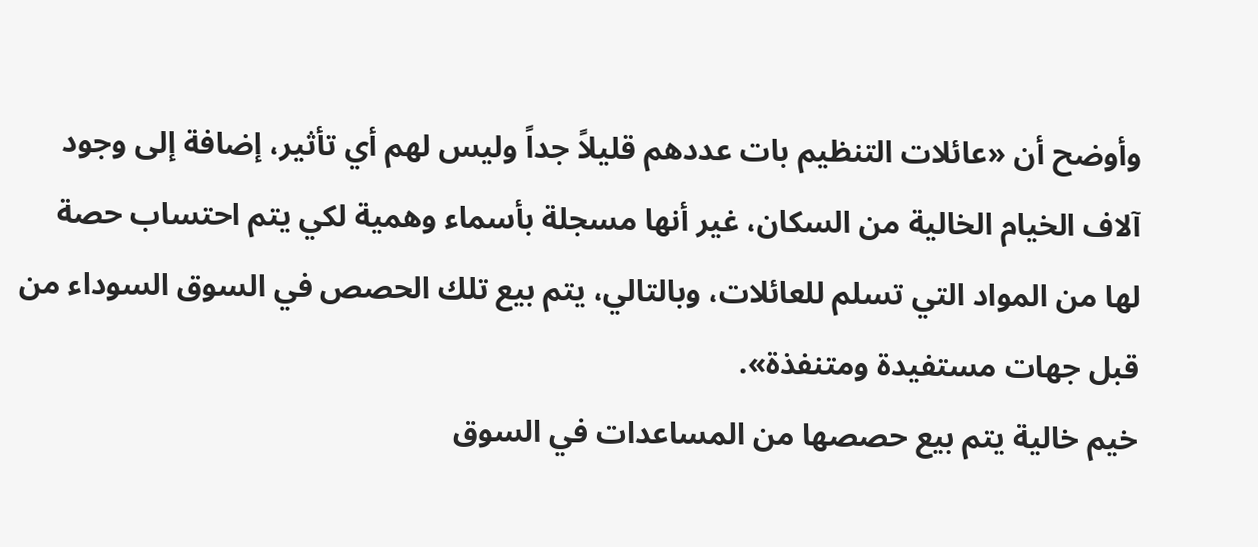وأوضح أن «عائلات التنظيم بات عددهم قليلاً جداً وليس لهم أي تأثير، إضافة إلى وجود آلاف الخيام الخالية من السكان، غير أنها مسجلة بأسماء وهمية لكي يتم احتساب حصة لها من المواد التي تسلم للعائلات، وبالتالي، يتم بيع تلك الحصص في السوق السوداء من قبل جهات مستفيدة ومتنفذة».
خيم خالية يتم بيع حصصها من المساعدات في السوق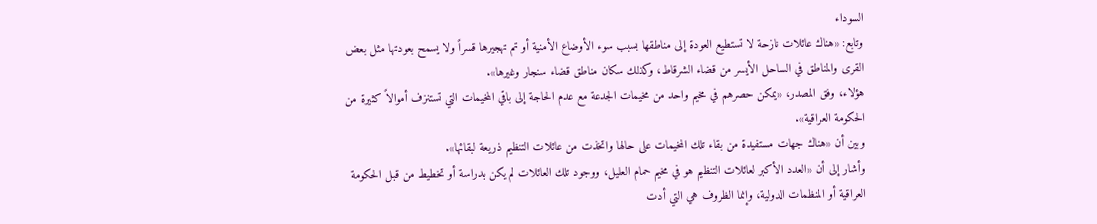السوداء
وتابع: «هناك عائلات نازحة لا تستطيع العودة إلى مناطقها بسبب سوء الأوضاع الأمنية أو تم تهجيرها قسراً ولا يسمح بعودتها مثل بعض القرى والمناطق في الساحل الأيسر من قضاء الشرقاط، وكذلك سكان مناطق قضاء سنجار وغيرها».
هؤلاء، وفق المصدر، «يمكن حصرهم في مخيم واحد من مخيمات الجدعة مع عدم الحاجة إلى باقي المخيمات التي تستنزف أموالاً كثيرة من الحكومة العراقية».
وبين أن «هناك جهات مستفيدة من بقاء تلك المخيمات على حالها واتخذت من عائلات التنظيم ذريعة لبقائها».
وأشار إلى أن «العدد الأكبر لعائلات التنظيم هو في مخيم حمام العليل، ووجود تلك العائلات لم يكن بدراسة أو تخطيط من قبل الحكومة العراقية أو المنظمات الدولية، وإنما الظروف هي التي أدت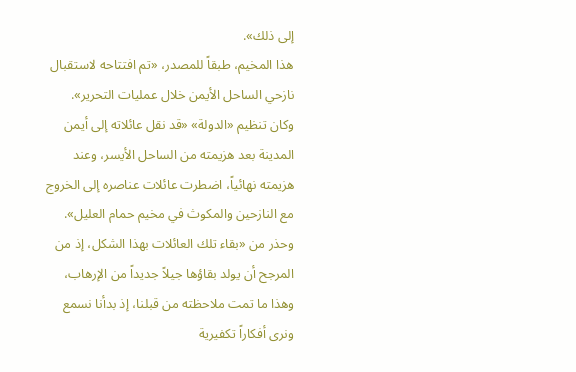إلى ذلك».
هذا المخيم، طبقاً للمصدر، «تم افتتاحه لاستقبال نازحي الساحل الأيمن خلال عمليات التحرير».
وكان تنظيم «الدولة» «قد نقل عائلاته إلى أيمن المدينة بعد هزيمته من الساحل الأيسر، وعند هزيمته نهائياً، اضطرت عائلات عناصره إلى الخروج مع النازحين والمكوث في مخيم حمام العليل».
وحذر من «بقاء تلك العائلات بهذا الشكل، إذ من المرجح أن يولد بقاؤها جيلاً جديداً من الإرهاب، وهذا ما تمت ملاحظته من قبلنا، إذ بدأنا نسمع ونرى أفكاراً تكفيرية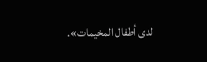لدى أطفال المخيمات».